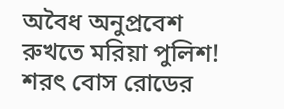অবৈধ অনুপ্রবেশ রুখতে মরিয়া পুলিশ! শরৎ বোস রোডের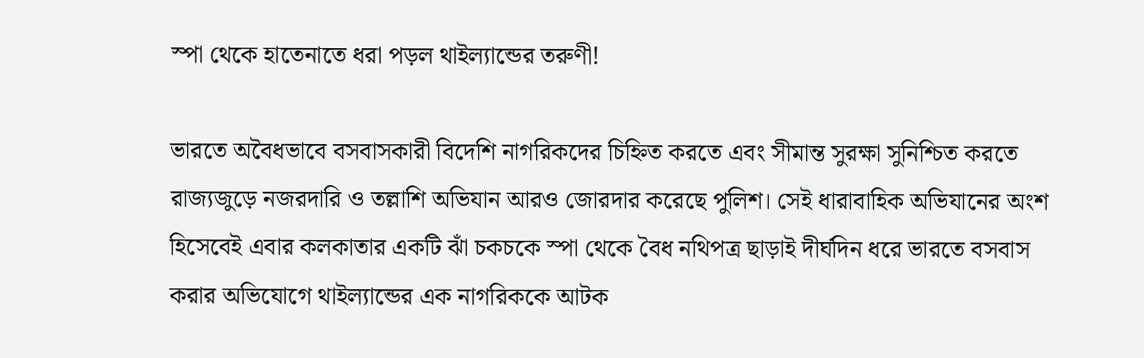স্পা থেকে হাতেনাতে ধরা পড়ল থাইল্যান্ডের তরুণী!

ভারতে অবৈধভাবে বসবাসকারী বিদেশি নাগরিকদের চিহ্নিত করতে এবং সীমান্ত সুরক্ষা সুনিশ্চিত করতে রাজ্যজুড়ে নজরদারি ও তল্লাশি অভিযান আরও জোরদার করেছে পুলিশ। সেই ধারাবাহিক অভিযানের অংশ হিসেবেই এবার কলকাতার একটি ঝাঁ চকচকে স্পা থেকে বৈধ নথিপত্র ছাড়াই দীর্ঘদিন ধরে ভারতে বসবাস করার অভিযোগে থাইল্যান্ডের এক নাগরিককে আটক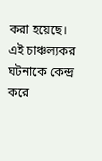করা হয়েছে। এই চাঞ্চল্যকর ঘটনাকে কেন্দ্র করে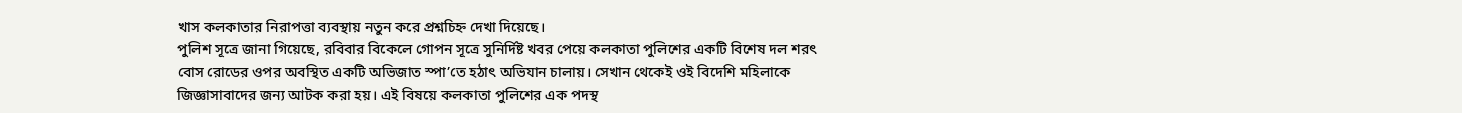খাস কলকাতার নিরাপত্তা ব্যবস্থায় নতুন করে প্রশ্নচিহ্ন দেখা দিয়েছে।
পুলিশ সূত্রে জানা গিয়েছে, রবিবার বিকেলে গোপন সূত্রে সুনির্দিষ্ট খবর পেয়ে কলকাতা পুলিশের একটি বিশেষ দল শরৎ বোস রোডের ওপর অবস্থিত একটি অভিজাত স্পা’তে হঠাৎ অভিযান চালায়। সেখান থেকেই ওই বিদেশি মহিলাকে জিজ্ঞাসাবাদের জন্য আটক করা হয়। এই বিষয়ে কলকাতা পুলিশের এক পদস্থ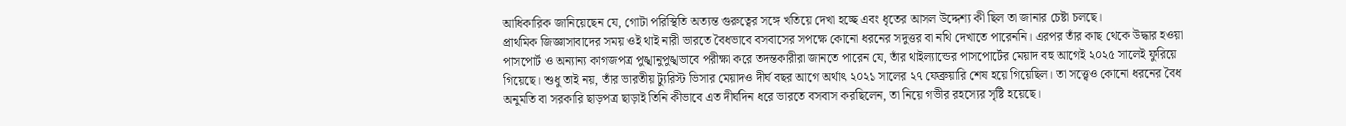আধিকারিক জানিয়েছেন যে, গোটা পরিস্থিতি অত্যন্ত গুরুত্বের সঙ্গে খতিয়ে দেখা হচ্ছে এবং ধৃতের আসল উদ্দেশ্য কী ছিল তা জানার চেষ্টা চলছে।
প্রাথমিক জিজ্ঞাসাবাদের সময় ওই থাই নারী ভারতে বৈধভাবে বসবাসের সপক্ষে কোনো ধরনের সদুত্তর বা নথি দেখাতে পারেননি। এরপর তাঁর কাছ থেকে উদ্ধার হওয়া পাসপোর্ট ও অন্যান্য কাগজপত্র পুঙ্খানুপুঙ্খভাবে পরীক্ষা করে তদন্তকারীরা জানতে পারেন যে, তাঁর থাইল্যান্ডের পাসপোর্টের মেয়াদ বহু আগেই ২০২৫ সালেই ফুরিয়ে গিয়েছে। শুধু তাই নয়, তাঁর ভারতীয় ট্যুরিস্ট ভিসার মেয়াদও দীর্ঘ বছর আগে অর্থাৎ ২০২১ সালের ২৭ ফেব্রুয়ারি শেষ হয়ে গিয়েছিল। তা সত্ত্বেও কোনো ধরনের বৈধ অনুমতি বা সরকারি ছাড়পত্র ছাড়াই তিনি কীভাবে এত দীর্ঘদিন ধরে ভারতে বসবাস করছিলেন, তা নিয়ে গভীর রহস্যের সৃষ্টি হয়েছে।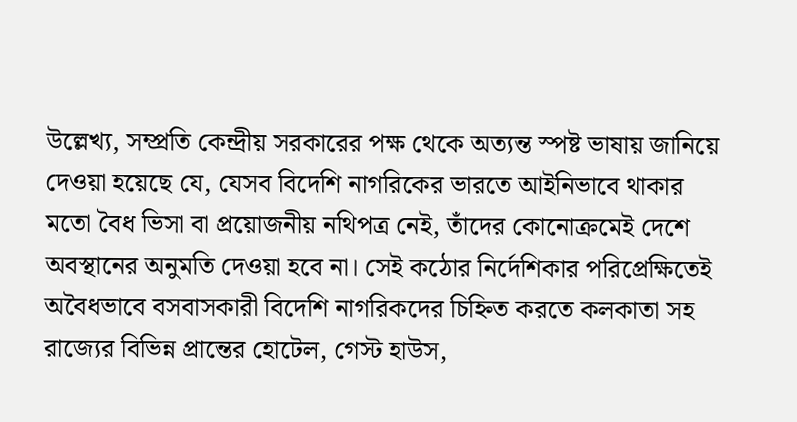উল্লেখ্য, সম্প্রতি কেন্দ্রীয় সরকারের পক্ষ থেকে অত্যন্ত স্পষ্ট ভাষায় জানিয়ে দেওয়া হয়েছে যে, যেসব বিদেশি নাগরিকের ভারতে আইনিভাবে থাকার মতো বৈধ ভিসা বা প্রয়োজনীয় নথিপত্র নেই, তাঁদের কোনোক্রমেই দেশে অবস্থানের অনুমতি দেওয়া হবে না। সেই কঠোর নির্দেশিকার পরিপ্রেক্ষিতেই অবৈধভাবে বসবাসকারী বিদেশি নাগরিকদের চিহ্নিত করতে কলকাতা সহ রাজ্যের বিভিন্ন প্রান্তের হোটেল, গেস্ট হাউস,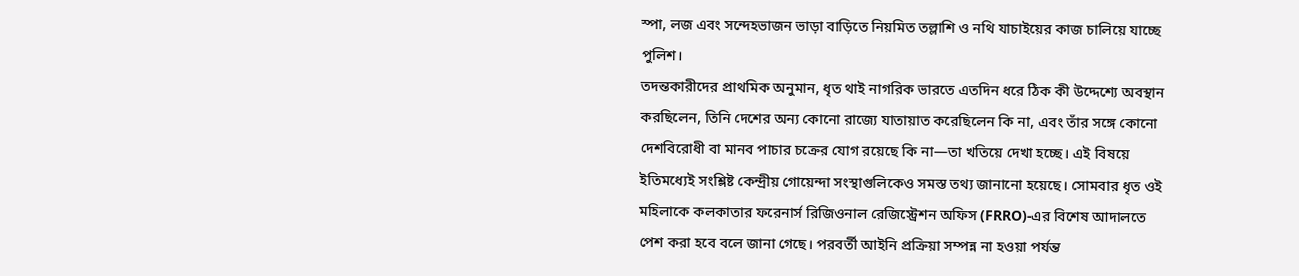স্পা, লজ এবং সন্দেহভাজন ভাড়া বাড়িতে নিয়মিত তল্লাশি ও নথি যাচাইয়ের কাজ চালিয়ে যাচ্ছে পুলিশ।
তদন্তকারীদের প্রাথমিক অনুমান, ধৃত থাই নাগরিক ভারতে এতদিন ধরে ঠিক কী উদ্দেশ্যে অবস্থান করছিলেন, তিনি দেশের অন্য কোনো রাজ্যে যাতায়াত করেছিলেন কি না, এবং তাঁর সঙ্গে কোনো দেশবিরোধী বা মানব পাচার চক্রের যোগ রয়েছে কি না—তা খতিয়ে দেখা হচ্ছে। এই বিষয়ে ইতিমধ্যেই সংশ্লিষ্ট কেন্দ্রীয় গোয়েন্দা সংস্থাগুলিকেও সমস্ত তথ্য জানানো হয়েছে। সোমবার ধৃত ওই মহিলাকে কলকাতার ফরেনার্স রিজিওনাল রেজিস্ট্রেশন অফিস (FRRO)-এর বিশেষ আদালতে পেশ করা হবে বলে জানা গেছে। পরবর্তী আইনি প্রক্রিয়া সম্পন্ন না হওয়া পর্যন্ত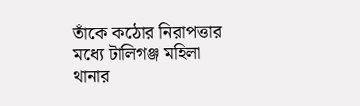তাঁকে কঠোর নিরাপত্তার মধ্যে টালিগঞ্জ মহিলা থানার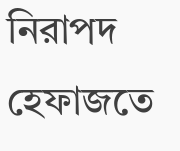নিরাপদ হেফাজতে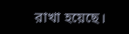রাখা হয়েছে।